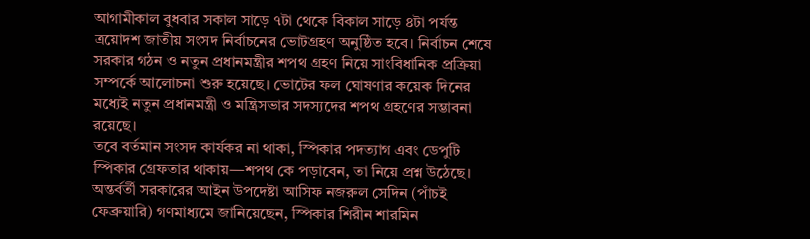আগামীকাল বুধবার সকাল সাড়ে ৭টা থেকে বিকাল সাড়ে ৪টা পর্যন্ত ত্রয়োদশ জাতীয় সংসদ নির্বাচনের ভোটগ্রহণ অনুষ্ঠিত হবে। নির্বাচন শেষে সরকার গঠন ও নতুন প্রধানমন্ত্রীর শপথ গ্রহণ নিয়ে সাংবিধানিক প্রক্রিয়া সম্পর্কে আলোচনা শুরু হয়েছে। ভোটের ফল ঘোষণার কয়েক দিনের মধ্যেই নতুন প্রধানমন্ত্রী ও মন্ত্রিসভার সদস্যদের শপথ গ্রহণের সম্ভাবনা রয়েছে।
তবে বর্তমান সংসদ কার্যকর না থাকা, স্পিকার পদত্যাগ এবং ডেপুটি স্পিকার গ্রেফতার থাকায়—শপথ কে পড়াবেন, তা নিয়ে প্রশ্ন উঠেছে।
অন্তর্বর্তী সরকারের আইন উপদেষ্টা আসিফ নজরুল সেদিন (পাঁচই ফেব্রুয়ারি) গণমাধ্যমে জানিয়েছেন, স্পিকার শিরীন শারমিন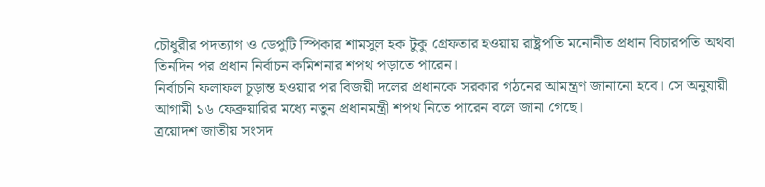চৌধুরীর পদত্যাগ ও ডেপুটি স্পিকার শামসুল হক টুকু গ্রেফতার হওয়ায় রাষ্ট্রপতি মনোনীত প্রধান বিচারপতি অথবা তিনদিন পর প্রধান নির্বাচন কমিশনার শপথ পড়াতে পারেন।
নির্বাচনি ফলাফল চূড়ান্ত হওয়ার পর বিজয়ী দলের প্রধানকে সরকার গঠনের আমন্ত্রণ জানানো হবে। সে অনুযায়ী আগামী ১৬ ফেব্রুয়ারির মধ্যে নতুন প্রধানমন্ত্রী শপথ নিতে পারেন বলে জানা গেছে।
ত্রয়োদশ জাতীয় সংসদ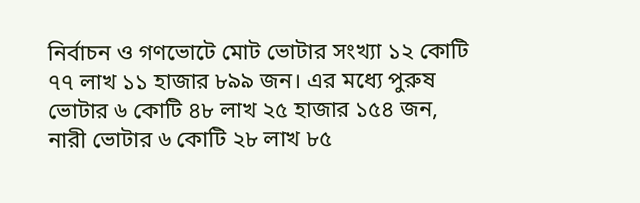নির্বাচন ও গণভোটে মোট ভোটার সংখ্যা ১২ কোটি ৭৭ লাখ ১১ হাজার ৮৯৯ জন। এর মধ্যে পুরুষ ভোটার ৬ কোটি ৪৮ লাখ ২৫ হাজার ১৫৪ জন, নারী ভোটার ৬ কোটি ২৮ লাখ ৮৫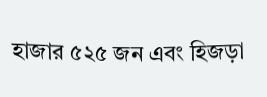হাজার ৫২৫ জন এবং হিজড়া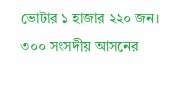ভোটার ১ হাজার ২২০ জন।
৩০০ সংসদীয় আসনের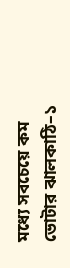মধ্যে সবচেয়ে কম ভোটার ঝালকাঠি–১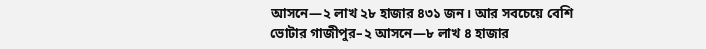আসনে—২ লাখ ২৮ হাজার ৪৩১ জন। আর সবচেয়ে বেশি ভোটার গাজীপুর–২ আসনে—৮ লাখ ৪ হাজার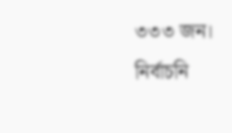৩৩৩ জন।
নির্বাচনি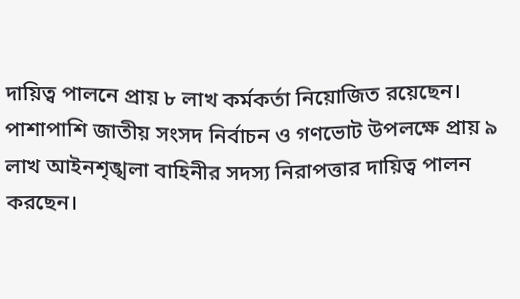দায়িত্ব পালনে প্রায় ৮ লাখ কর্মকর্তা নিয়োজিত রয়েছেন। পাশাপাশি জাতীয় সংসদ নির্বাচন ও গণভোট উপলক্ষে প্রায় ৯ লাখ আইনশৃঙ্খলা বাহিনীর সদস্য নিরাপত্তার দায়িত্ব পালন করছেন।